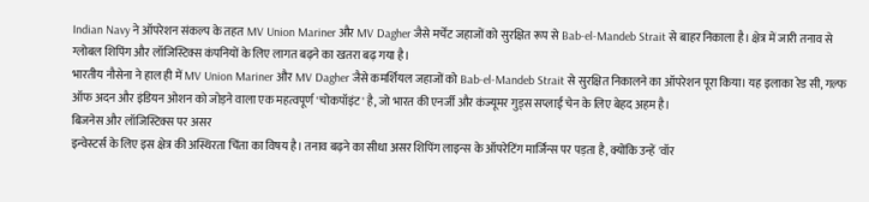Indian Navy ने ऑपरेशन संकल्प के तहत MV Union Mariner और MV Dagher जैसे मर्चेंट जहाजों को सुरक्षित रूप से Bab-el-Mandeb Strait से बाहर निकाला है। क्षेत्र में जारी तनाव से ग्लोबल शिपिंग और लॉजिस्टिक्स कंपनियों के लिए लागत बढ़ने का खतरा बढ़ गया है।
भारतीय नौसेना ने हाल ही में MV Union Mariner और MV Dagher जैसे कमर्शियल जहाजों को Bab-el-Mandeb Strait से सुरक्षित निकालने का ऑपरेशन पूरा किया। यह इलाका रेड सी, गल्फ ऑफ अदन और इंडियन ओशन को जोड़ने वाला एक महत्वपूर्ण 'चोकपॉइंट' है, जो भारत की एनर्जी और कंज्यूमर गुड्स सप्लाई चेन के लिए बेहद अहम है।
बिजनेस और लॉजिस्टिक्स पर असर
इन्वेस्टर्स के लिए इस क्षेत्र की अस्थिरता चिंता का विषय है। तनाव बढ़ने का सीधा असर शिपिंग लाइन्स के ऑपरेटिंग मार्जिन्स पर पड़ता है, क्योंकि उन्हें 'वॉर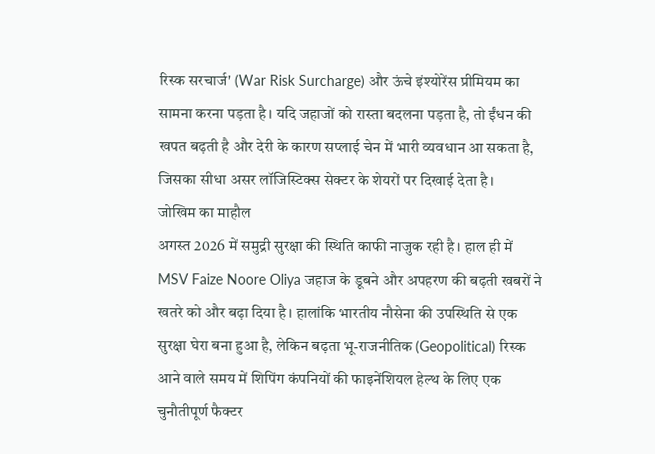रिस्क सरचार्ज' (War Risk Surcharge) और ऊंचे इंश्योरेंस प्रीमियम का सामना करना पड़ता है। यदि जहाजों को रास्ता बदलना पड़ता है, तो ईंधन की खपत बढ़ती है और देरी के कारण सप्लाई चेन में भारी व्यवधान आ सकता है, जिसका सीधा असर लॉजिस्टिक्स सेक्टर के शेयरों पर दिखाई देता है।
जोखिम का माहौल
अगस्त 2026 में समुद्री सुरक्षा की स्थिति काफी नाजुक रही है। हाल ही में MSV Faize Noore Oliya जहाज के डूबने और अपहरण की बढ़ती खबरों ने खतरे को और बढ़ा दिया है। हालांकि भारतीय नौसेना की उपस्थिति से एक सुरक्षा घेरा बना हुआ है, लेकिन बढ़ता भू-राजनीतिक (Geopolitical) रिस्क आने वाले समय में शिपिंग कंपनियों की फाइनेंशियल हेल्थ के लिए एक चुनौतीपूर्ण फैक्टर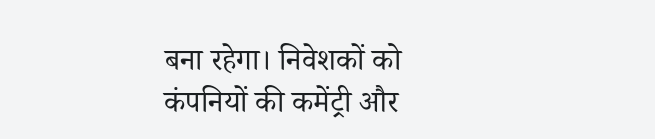बना रहेगा। निवेशकों को कंपनियों की कमेंट्री और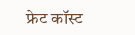फ्रेट कॉस्ट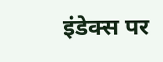इंडेक्स पर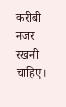करीबी नजर रखनी चाहिए।